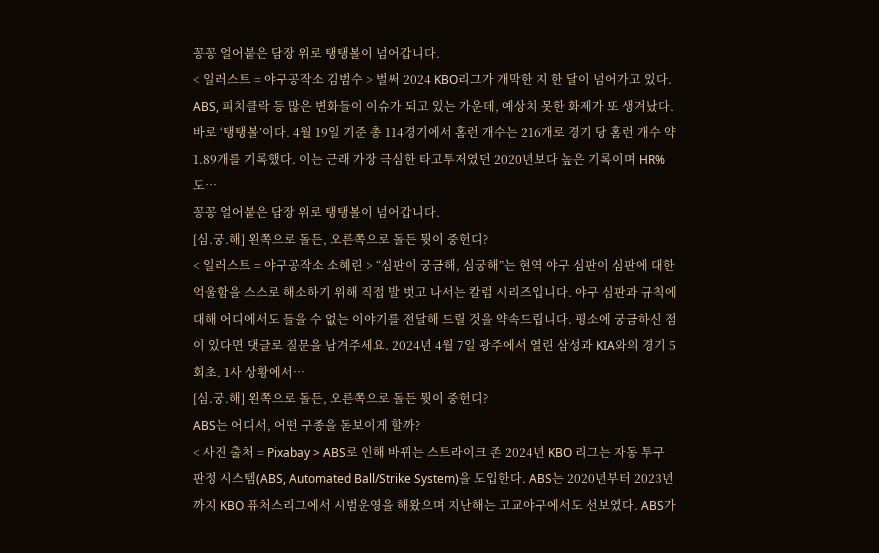꽁꽁 얼어붙은 담장 위로 탱탱볼이 넘어갑니다.
< 일러스트 = 야구공작소 김범수 > 벌써 2024 KBO리그가 개막한 지 한 달이 넘어가고 있다. ABS, 피치클락 등 많은 변화들이 이슈가 되고 있는 가운데, 예상치 못한 화제가 또 생겨났다. 바로 ‘탱탱볼’이다. 4월 19일 기준 총 114경기에서 홈런 개수는 216개로 경기 당 홈런 개수 약 1.89개를 기록했다. 이는 근래 가장 극심한 타고투저였던 2020년보다 높은 기록이며 HR%도…
꽁꽁 얼어붙은 담장 위로 탱탱볼이 넘어갑니다.
[심.궁.해] 왼쪽으로 돌든, 오른쪽으로 돌든 뭣이 중헌디?
< 일러스트 = 야구공작소 소혜린 > “심판이 궁금해, 심궁해”는 현역 야구 심판이 심판에 대한 억울함을 스스로 해소하기 위해 직접 발 벗고 나서는 칼럼 시리즈입니다. 야구 심판과 규칙에 대해 어디에서도 들을 수 없는 이야기를 전달해 드릴 것을 약속드립니다. 평소에 궁금하신 점이 있다면 댓글로 질문을 남겨주세요. 2024년 4월 7일 광주에서 열린 삼성과 KIA와의 경기 5회초. 1사 상황에서…
[심.궁.해] 왼쪽으로 돌든, 오른쪽으로 돌든 뭣이 중헌디?
ABS는 어디서, 어떤 구종을 돋보이게 할까?
< 사진 출처 = Pixabay > ABS로 인해 바뀌는 스트라이크 존 2024년 KBO 리그는 자동 투구 판정 시스템(ABS, Automated Ball/Strike System)을 도입한다. ABS는 2020년부터 2023년까지 KBO 퓨처스리그에서 시범운영을 해왔으며 지난해는 고교야구에서도 선보였다. ABS가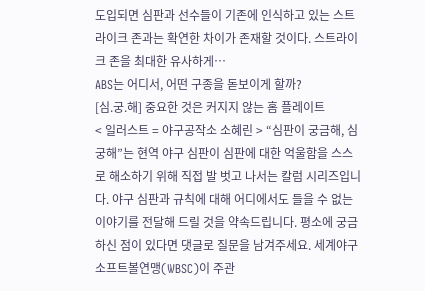도입되면 심판과 선수들이 기존에 인식하고 있는 스트라이크 존과는 확연한 차이가 존재할 것이다. 스트라이크 존을 최대한 유사하게…
ABS는 어디서, 어떤 구종을 돋보이게 할까?
[심.궁.해] 중요한 것은 커지지 않는 홈 플레이트
< 일러스트 = 야구공작소 소혜린 > “심판이 궁금해, 심궁해”는 현역 야구 심판이 심판에 대한 억울함을 스스로 해소하기 위해 직접 발 벗고 나서는 칼럼 시리즈입니다. 야구 심판과 규칙에 대해 어디에서도 들을 수 없는 이야기를 전달해 드릴 것을 약속드립니다. 평소에 궁금하신 점이 있다면 댓글로 질문을 남겨주세요. 세계야구소프트볼연맹(WBSC)이 주관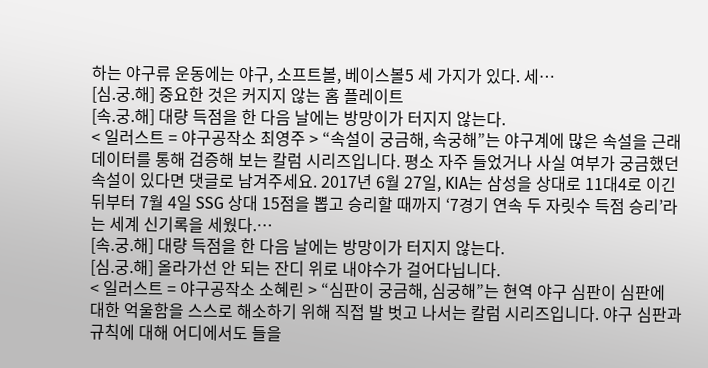하는 야구류 운동에는 야구, 소프트볼, 베이스볼5 세 가지가 있다. 세…
[심.궁.해] 중요한 것은 커지지 않는 홈 플레이트
[속.궁.해] 대량 득점을 한 다음 날에는 방망이가 터지지 않는다.
< 일러스트 = 야구공작소 최영주 > “속설이 궁금해, 속궁해”는 야구계에 많은 속설을 근래 데이터를 통해 검증해 보는 칼럼 시리즈입니다. 평소 자주 들었거나 사실 여부가 궁금했던 속설이 있다면 댓글로 남겨주세요. 2017년 6월 27일, KIA는 삼성을 상대로 11대4로 이긴 뒤부터 7월 4일 SSG 상대 15점을 뽑고 승리할 때까지 ‘7경기 연속 두 자릿수 득점 승리’라는 세계 신기록을 세웠다.…
[속.궁.해] 대량 득점을 한 다음 날에는 방망이가 터지지 않는다.
[심.궁.해] 올라가선 안 되는 잔디 위로 내야수가 걸어다닙니다.
< 일러스트 = 야구공작소 소혜린 > “심판이 궁금해, 심궁해”는 현역 야구 심판이 심판에 대한 억울함을 스스로 해소하기 위해 직접 발 벗고 나서는 칼럼 시리즈입니다. 야구 심판과 규칙에 대해 어디에서도 들을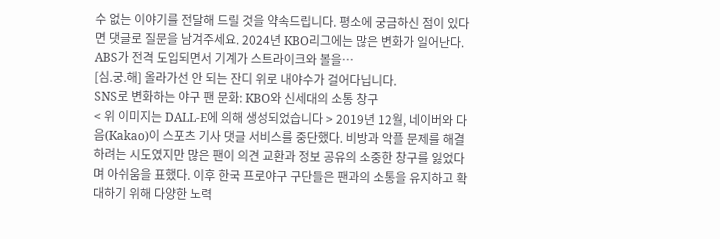수 없는 이야기를 전달해 드릴 것을 약속드립니다. 평소에 궁금하신 점이 있다면 댓글로 질문을 남겨주세요. 2024년 KBO리그에는 많은 변화가 일어난다. ABS가 전격 도입되면서 기계가 스트라이크와 볼을…
[심.궁.해] 올라가선 안 되는 잔디 위로 내야수가 걸어다닙니다.
SNS로 변화하는 야구 팬 문화: KBO와 신세대의 소통 창구
< 위 이미지는 DALL-E에 의해 생성되었습니다 > 2019년 12월, 네이버와 다음(Kakao)이 스포츠 기사 댓글 서비스를 중단했다. 비방과 악플 문제를 해결하려는 시도였지만 많은 팬이 의견 교환과 정보 공유의 소중한 창구를 잃었다며 아쉬움을 표했다. 이후 한국 프로야구 구단들은 팬과의 소통을 유지하고 확대하기 위해 다양한 노력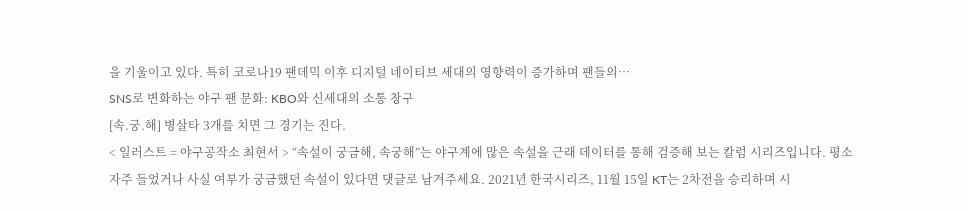을 기울이고 있다. 특히 코로나19 팬데믹 이후 디지털 네이티브 세대의 영향력이 증가하며 팬들의…
SNS로 변화하는 야구 팬 문화: KBO와 신세대의 소통 창구
[속.궁.해] 병살타 3개를 치면 그 경기는 진다.
< 일러스트 = 야구공작소 최현서 > “속설이 궁금해, 속궁해”는 야구계에 많은 속설을 근래 데이터를 통해 검증해 보는 칼럼 시리즈입니다. 평소 자주 들었거나 사실 여부가 궁금했던 속설이 있다면 댓글로 남겨주세요. 2021년 한국시리즈, 11월 15일 KT는 2차전을 승리하며 시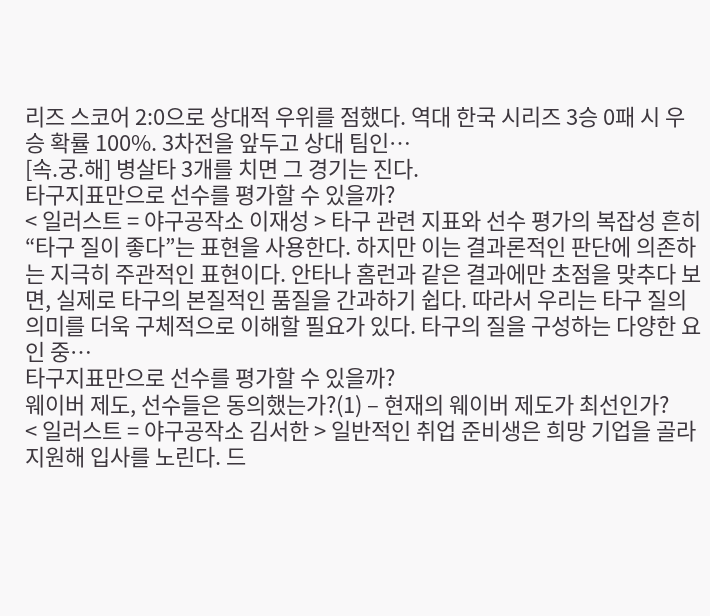리즈 스코어 2:0으로 상대적 우위를 점했다. 역대 한국 시리즈 3승 0패 시 우승 확률 100%. 3차전을 앞두고 상대 팀인…
[속.궁.해] 병살타 3개를 치면 그 경기는 진다.
타구지표만으로 선수를 평가할 수 있을까?
< 일러스트 = 야구공작소 이재성 > 타구 관련 지표와 선수 평가의 복잡성 흔히 “타구 질이 좋다”는 표현을 사용한다. 하지만 이는 결과론적인 판단에 의존하는 지극히 주관적인 표현이다. 안타나 홈런과 같은 결과에만 초점을 맞추다 보면, 실제로 타구의 본질적인 품질을 간과하기 쉽다. 따라서 우리는 타구 질의 의미를 더욱 구체적으로 이해할 필요가 있다. 타구의 질을 구성하는 다양한 요인 중…
타구지표만으로 선수를 평가할 수 있을까?
웨이버 제도, 선수들은 동의했는가?(1) – 현재의 웨이버 제도가 최선인가?
< 일러스트 = 야구공작소 김서한 > 일반적인 취업 준비생은 희망 기업을 골라 지원해 입사를 노린다. 드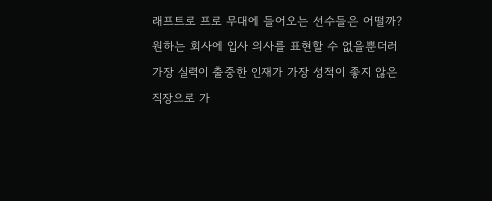래프트로 프로 무대에 들어오는 선수들은 어떨까? 원하는 회사에 입사 의사를 표현할 수 없을뿐더러 가장 실력이 출중한 인재가 가장 성적이 좋지 않은 직장으로 가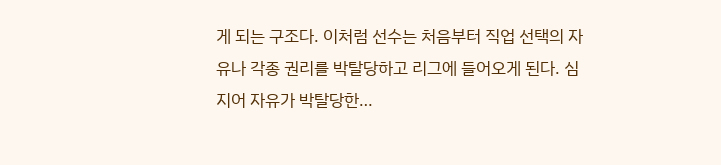게 되는 구조다. 이처럼 선수는 처음부터 직업 선택의 자유나 각종 권리를 박탈당하고 리그에 들어오게 된다. 심지어 자유가 박탈당한…